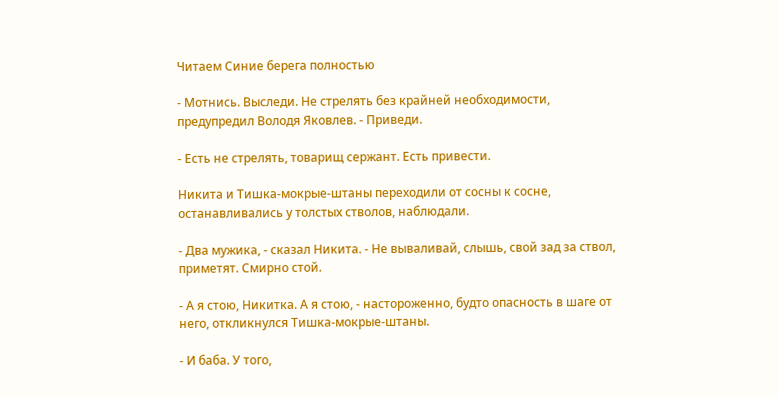Читаем Синие берега полностью

- Мотнись. Выследи. Не стрелять без крайней необходимости, предупредил Володя Яковлев. - Приведи.

- Есть не стрелять, товарищ сержант. Есть привести.

Никита и Тишка-мокрые-штаны переходили от сосны к сосне, останавливались у толстых стволов, наблюдали.

- Два мужика, - сказал Никита. - Не вываливай, слышь, свой зад за ствол, приметят. Смирно стой.

- А я стою, Никитка. А я стою, - настороженно, будто опасность в шаге от него, откликнулся Тишка-мокрые-штаны.

- И баба. У того,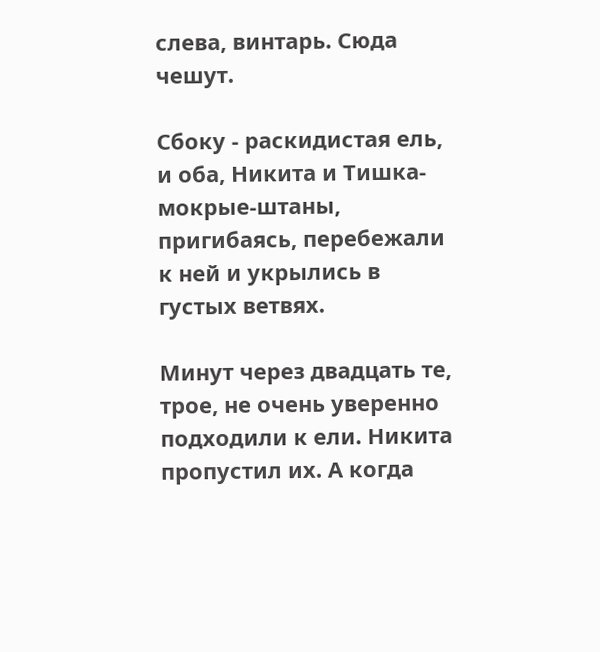слева, винтарь. Сюда чешут.

Сбоку - раскидистая ель, и оба, Никита и Тишка-мокрые-штаны, пригибаясь, перебежали к ней и укрылись в густых ветвях.

Минут через двадцать те, трое, не очень уверенно подходили к ели. Никита пропустил их. А когда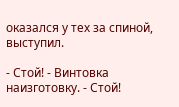оказался у тех за спиной, выступил.

- Стой! - Винтовка наизготовку. - Стой!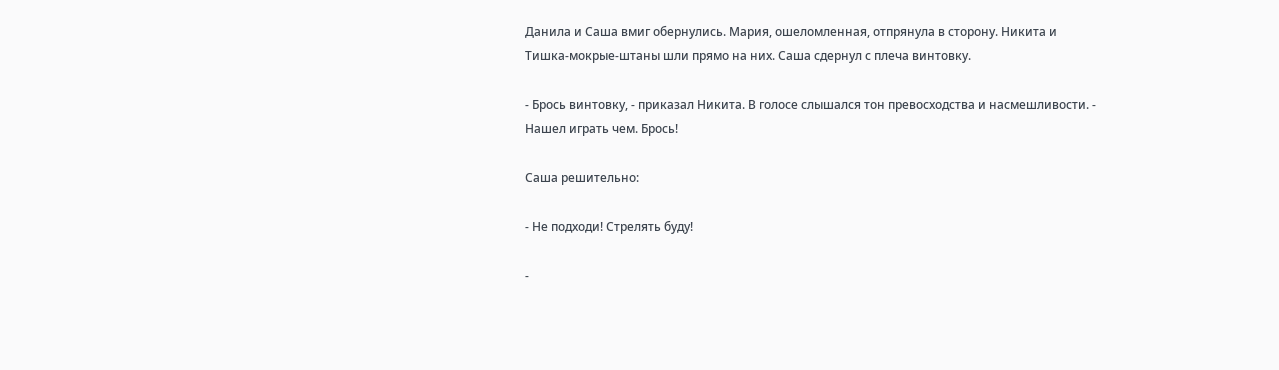Данила и Саша вмиг обернулись. Мария, ошеломленная, отпрянула в сторону. Никита и Тишка-мокрые-штаны шли прямо на них. Саша сдернул с плеча винтовку.

- Брось винтовку, - приказал Никита. В голосе слышался тон превосходства и насмешливости. - Нашел играть чем. Брось!

Саша решительно:

- Не подходи! Стрелять буду!

-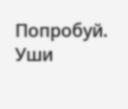Попробуй. Уши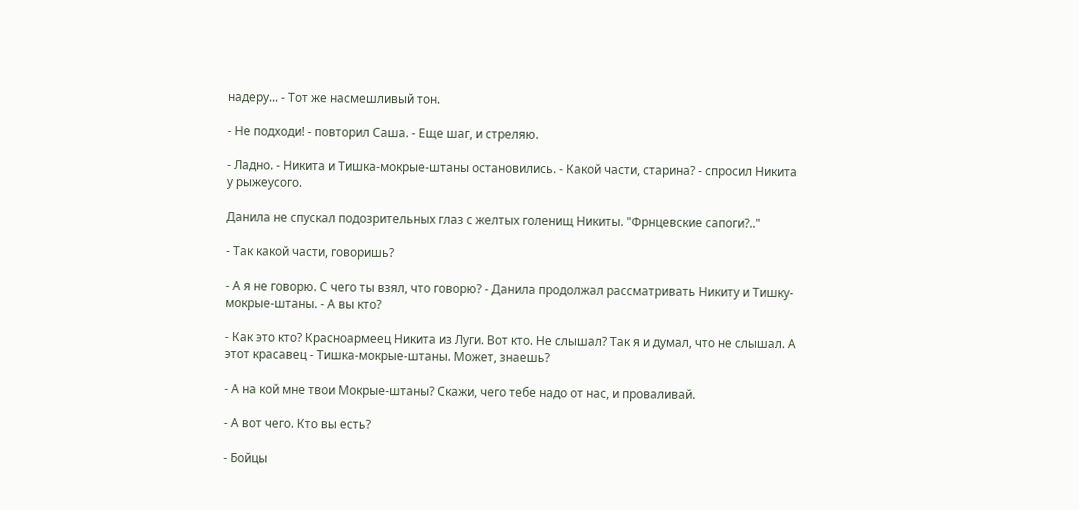надеру... - Тот же насмешливый тон.

- Не подходи! - повторил Саша. - Еще шаг, и стреляю.

- Ладно. - Никита и Тишка-мокрые-штаны остановились. - Какой части, старина? - спросил Никита у рыжеусого.

Данила не спускал подозрительных глаз с желтых голенищ Никиты. "Фрнцевские сапоги?.."

- Так какой части, говоришь?

- А я не говорю. С чего ты взял, что говорю? - Данила продолжал рассматривать Никиту и Тишку-мокрые-штаны. - А вы кто?

- Как это кто? Красноармеец Никита из Луги. Вот кто. Не слышал? Так я и думал, что не слышал. А этот красавец - Тишка-мокрые-штаны. Может, знаешь?

- А на кой мне твои Мокрые-штаны? Скажи, чего тебе надо от нас, и проваливай.

- А вот чего. Кто вы есть?

- Бойцы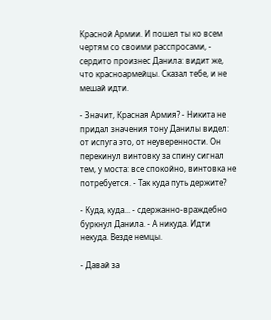Красной Армии. И пошел ты ко всем чертям со своими расспросами, - сердито произнес Данила: видит же, что красноармейцы. Сказал тебе, и не мешай идти.

- Значит, Красная Армия? - Никита не придал значения тону Данилы видел: от испуга это, от неуверенности. Он перекинул винтовку за спину сигнал тем, у моста: все спокойно, винтовка не потребуется. - Так куда путь держите?

- Куда, куда... - сдержанно-враждебно буркнул Данила. - А никуда. Идти некуда. Везде немцы.

- Давай за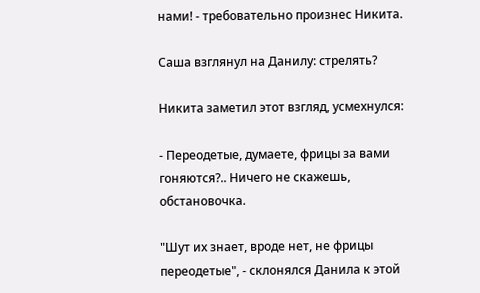нами! - требовательно произнес Никита.

Саша взглянул на Данилу: стрелять?

Никита заметил этот взгляд, усмехнулся:

- Переодетые, думаете, фрицы за вами гоняются?.. Ничего не скажешь, обстановочка.

"Шут их знает, вроде нет, не фрицы переодетые", - склонялся Данила к этой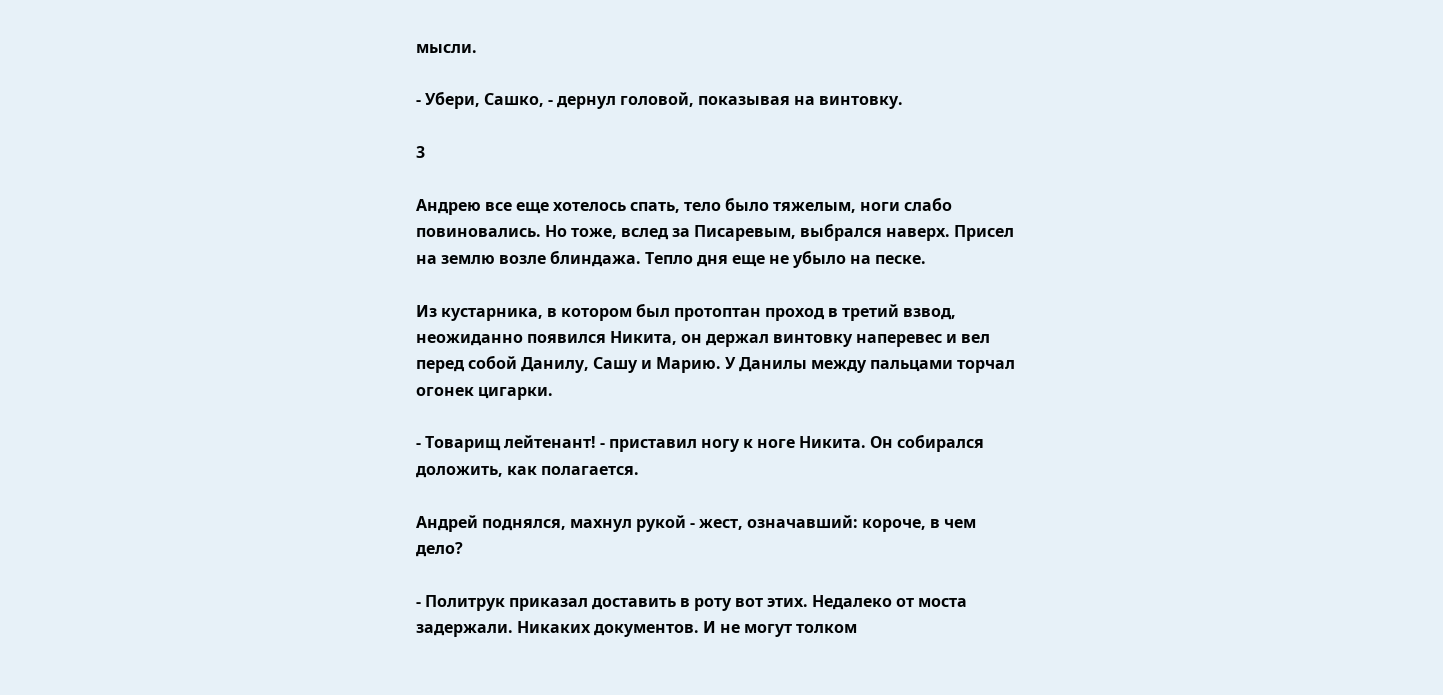мысли.

- Убери, Сашко, - дернул головой, показывая на винтовку.

3

Андрею все еще хотелось спать, тело было тяжелым, ноги слабо повиновались. Но тоже, вслед за Писаревым, выбрался наверх. Присел на землю возле блиндажа. Тепло дня еще не убыло на песке.

Из кустарника, в котором был протоптан проход в третий взвод, неожиданно появился Никита, он держал винтовку наперевес и вел перед собой Данилу, Сашу и Марию. У Данилы между пальцами торчал огонек цигарки.

- Товарищ лейтенант! - приставил ногу к ноге Никита. Он собирался доложить, как полагается.

Андрей поднялся, махнул рукой - жест, означавший: короче, в чем дело?

- Политрук приказал доставить в роту вот этих. Недалеко от моста задержали. Никаких документов. И не могут толком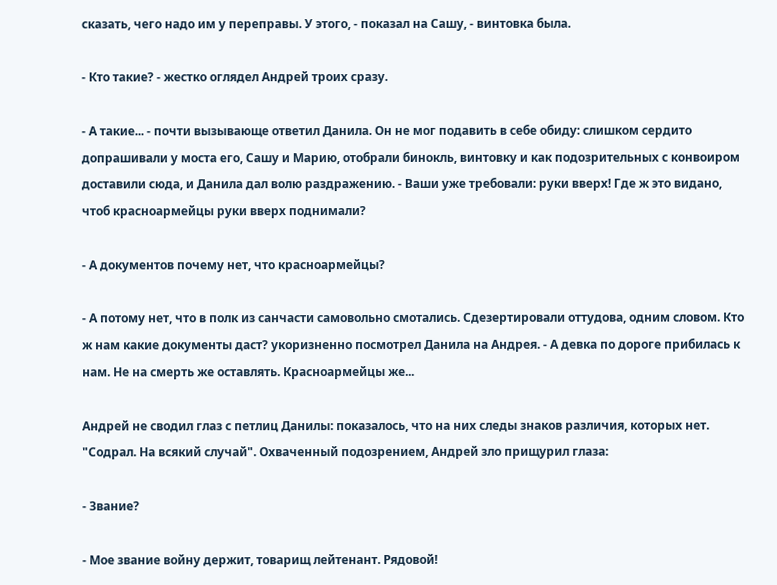сказать, чего надо им у переправы. У этого, - показал на Сашу, - винтовка была.

- Кто такие? - жестко оглядел Андрей троих сразу.

- А такие... - почти вызывающе ответил Данила. Он не мог подавить в себе обиду: слишком сердито допрашивали у моста его, Сашу и Марию, отобрали бинокль, винтовку и как подозрительных с конвоиром доставили сюда, и Данила дал волю раздражению. - Ваши уже требовали: руки вверх! Где ж это видано, чтоб красноармейцы руки вверх поднимали?

- А документов почему нет, что красноармейцы?

- А потому нет, что в полк из санчасти самовольно смотались. Сдезертировали оттудова, одним словом. Кто ж нам какие документы даст? укоризненно посмотрел Данила на Андрея. - А девка по дороге прибилась к нам. Не на смерть же оставлять. Красноармейцы же...

Андрей не сводил глаз с петлиц Данилы: показалось, что на них следы знаков различия, которых нет. "Содрал. На всякий случай". Охваченный подозрением, Андрей зло прищурил глаза:

- Звание?

- Мое звание войну держит, товарищ лейтенант. Рядовой!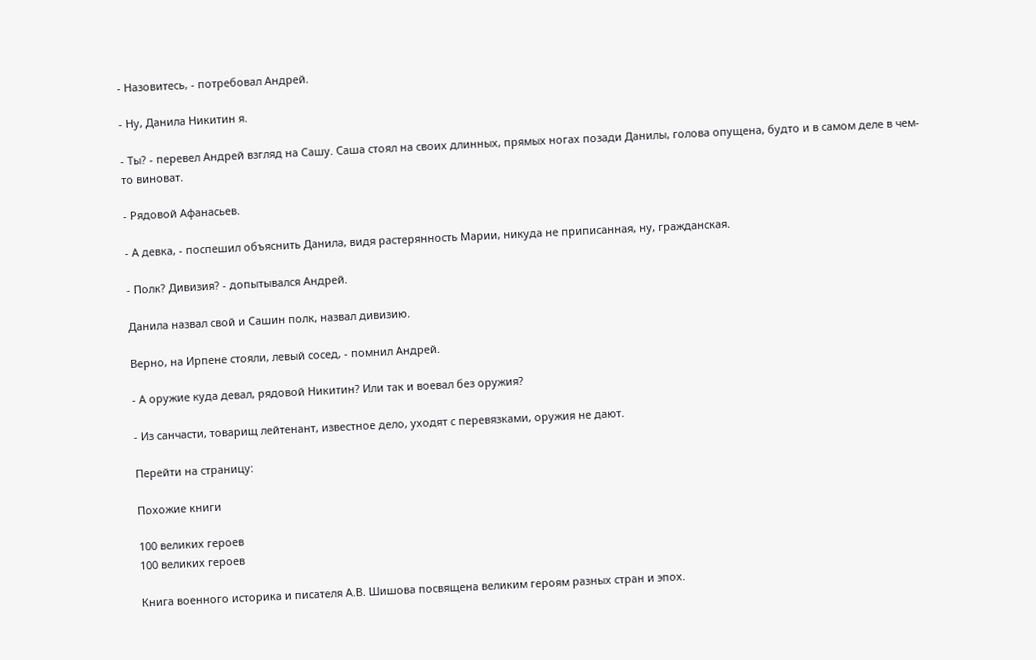- Назовитесь, - потребовал Андрей.

- Ну, Данила Никитин я.

- Ты? - перевел Андрей взгляд на Сашу. Саша стоял на своих длинных, прямых ногах позади Данилы, голова опущена, будто и в самом деле в чем-то виноват.

- Рядовой Афанасьев.

- А девка, - поспешил объяснить Данила, видя растерянность Марии, никуда не приписанная, ну, гражданская.

- Полк? Дивизия? - допытывался Андрей.

Данила назвал свой и Сашин полк, назвал дивизию.

Верно, на Ирпене стояли, левый сосед, - помнил Андрей.

- А оружие куда девал, рядовой Никитин? Или так и воевал без оружия?

- Из санчасти, товарищ лейтенант, известное дело, уходят с перевязками, оружия не дают.

Перейти на страницу:

Похожие книги

100 великих героев
100 великих героев

Книга военного историка и писателя А.В. Шишова посвящена великим героям разных стран и эпох.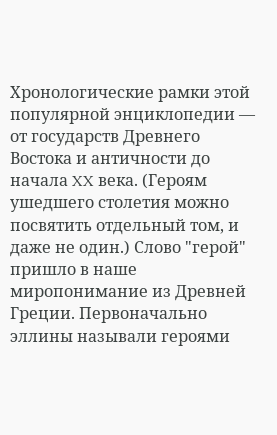Хронологические рамки этой популярной энциклопедии — от государств Древнего Востока и античности до начала XX века. (Героям ушедшего столетия можно посвятить отдельный том, и даже не один.) Слово "герой" пришло в наше миропонимание из Древней Греции. Первоначально эллины называли героями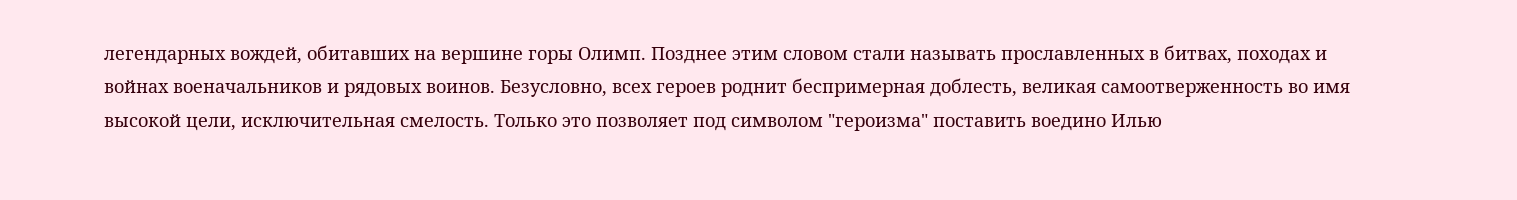легендарных вождей, обитавших на вершине горы Олимп. Позднее этим словом стали называть прославленных в битвах, походах и войнах военачальников и рядовых воинов. Безусловно, всех героев роднит беспримерная доблесть, великая самоотверженность во имя высокой цели, исключительная смелость. Только это позволяет под символом "героизма" поставить воедино Илью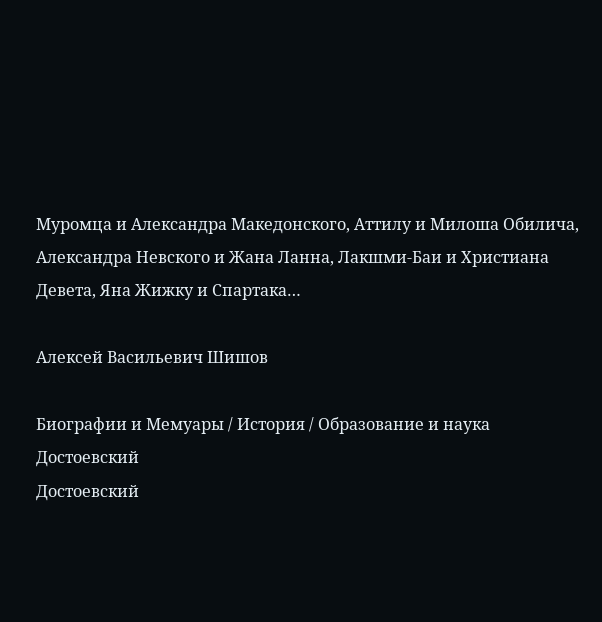Муромца и Александра Македонского, Аттилу и Милоша Обилича, Александра Невского и Жана Ланна, Лакшми-Баи и Христиана Девета, Яна Жижку и Спартака…

Алексей Васильевич Шишов

Биографии и Мемуары / История / Образование и наука
Достоевский
Достоевский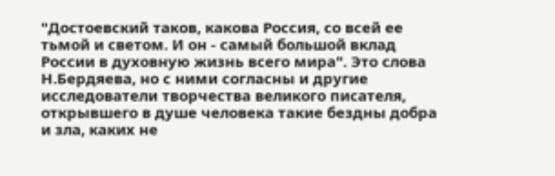"Достоевский таков, какова Россия, со всей ее тьмой и светом. И он - самый большой вклад России в духовную жизнь всего мира". Это слова Н.Бердяева, но с ними согласны и другие исследователи творчества великого писателя, открывшего в душе человека такие бездны добра и зла, каких не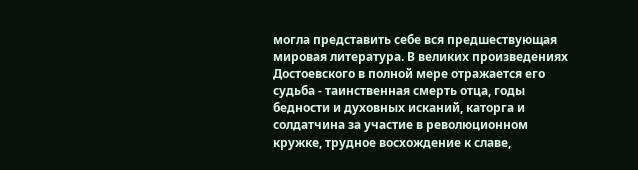могла представить себе вся предшествующая мировая литература. В великих произведениях Достоевского в полной мере отражается его судьба - таинственная смерть отца, годы бедности и духовных исканий, каторга и солдатчина за участие в революционном кружке, трудное восхождение к славе,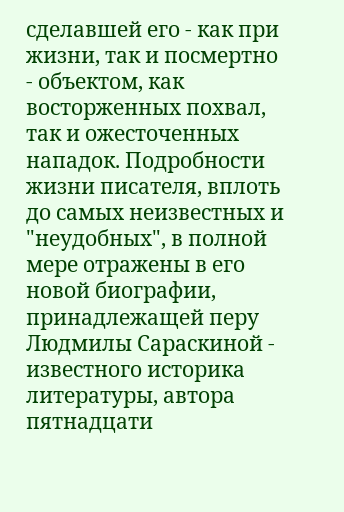сделавшей его - как при жизни, так и посмертно - объектом, как восторженных похвал, так и ожесточенных нападок. Подробности жизни писателя, вплоть до самых неизвестных и "неудобных", в полной мере отражены в его новой биографии, принадлежащей перу Людмилы Сараскиной - известного историка литературы, автора пятнадцати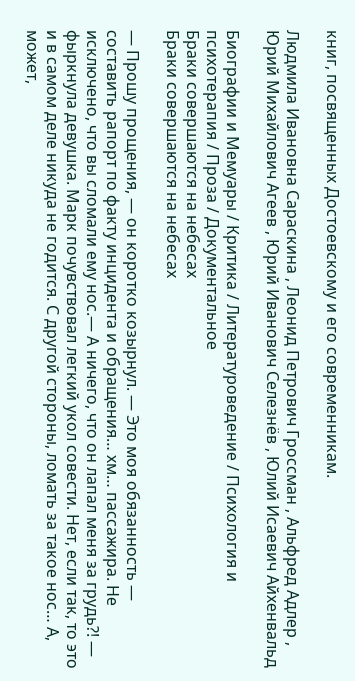книг, посвященных Достоевскому и его современникам.

Людмила Ивановна Сараскина , Леонид Петрович Гроссман , Альфред Адлер , Юрий Михайлович Агеев , Юрий Иванович Селезнёв , Юлий Исаевич Айхенвальд

Биографии и Мемуары / Критика / Литературоведение / Психология и психотерапия / Проза / Документальное
Браки совершаются на небесах
Браки совершаются на небесах

— Прошу прощения, — он коротко козырнул. — Это моя обязанность — составить рапорт по факту инцидента и обращения… хм… пассажира. Не исключено, что вы сломали ему нос.— А ничего, что он лапал меня за грудь?! — фыркнула девушка. Марк почувствовал легкий укол совести. Нет, если так, то это и в самом деле никуда не годится. С другой стороны, ломать за такое нос… А, может,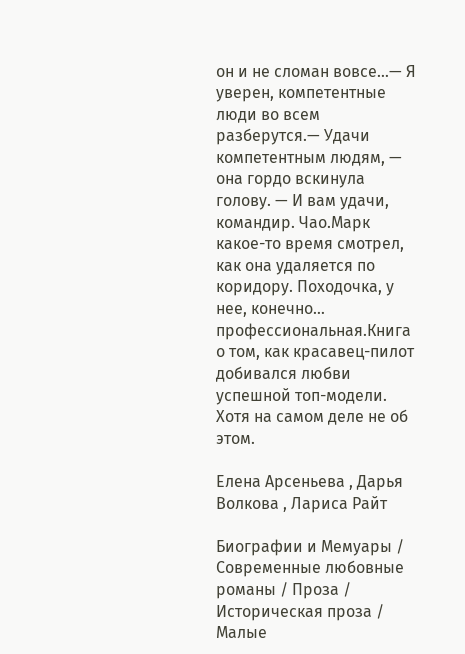он и не сломан вовсе…— Я уверен, компетентные люди во всем разберутся.— Удачи компетентным людям, — она гордо вскинула голову. — И вам удачи, командир. Чао.Марк какое-то время смотрел, как она удаляется по коридору. Походочка, у нее, конечно… профессиональная.Книга о том, как красавец-пилот добивался любви успешной топ-модели. Хотя на самом деле не об этом.

Елена Арсеньева , Дарья Волкова , Лариса Райт

Биографии и Мемуары / Современные любовные романы / Проза / Историческая проза / Малые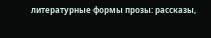литературные формы прозы: рассказы,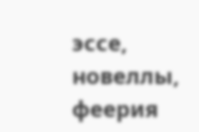эссе, новеллы, феерия